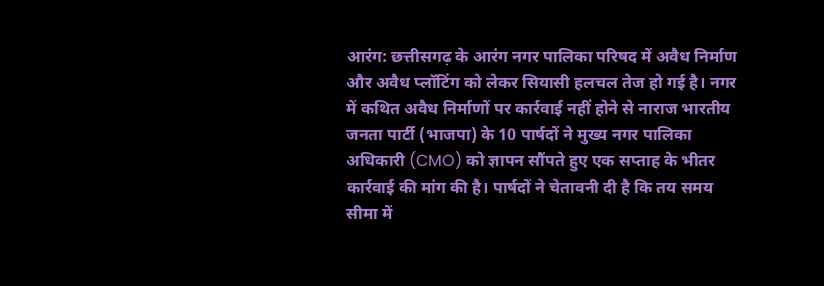आरंग: छत्तीसगढ़ के आरंग नगर पालिका परिषद में अवैध निर्माण और अवैध प्लॉटिंग को लेकर सियासी हलचल तेज हो गई है। नगर में कथित अवैध निर्माणों पर कार्रवाई नहीं होने से नाराज भारतीय जनता पार्टी (भाजपा) के 10 पार्षदों ने मुख्य नगर पालिका अधिकारी (CMO) को ज्ञापन सौंपते हुए एक सप्ताह के भीतर कार्रवाई की मांग की है। पार्षदों ने चेतावनी दी है कि तय समय सीमा में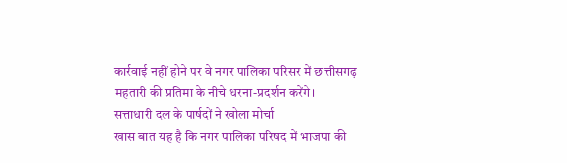कार्रवाई नहीं होने पर वे नगर पालिका परिसर में छत्तीसगढ़ महतारी की प्रतिमा के नीचे धरना-प्रदर्शन करेंगे।
सत्ताधारी दल के पार्षदों ने खोला मोर्चा
खास बात यह है कि नगर पालिका परिषद में भाजपा की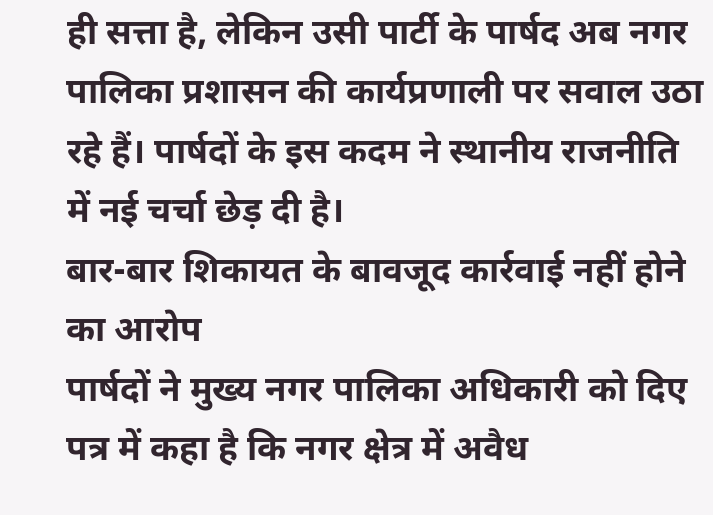ही सत्ता है, लेकिन उसी पार्टी के पार्षद अब नगर पालिका प्रशासन की कार्यप्रणाली पर सवाल उठा रहे हैं। पार्षदों के इस कदम ने स्थानीय राजनीति में नई चर्चा छेड़ दी है।
बार-बार शिकायत के बावजूद कार्रवाई नहीं होने का आरोप
पार्षदों ने मुख्य नगर पालिका अधिकारी को दिए पत्र में कहा है कि नगर क्षेत्र में अवैध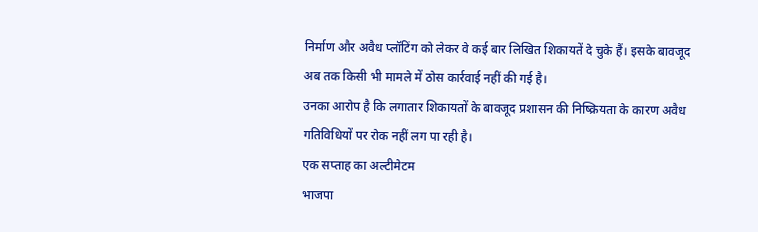निर्माण और अवैध प्लॉटिंग को लेकर वे कई बार लिखित शिकायतें दे चुके हैं। इसके बावजूद अब तक किसी भी मामले में ठोस कार्रवाई नहीं की गई है।
उनका आरोप है कि लगातार शिकायतों के बावजूद प्रशासन की निष्क्रियता के कारण अवैध गतिविधियों पर रोक नहीं लग पा रही है।
एक सप्ताह का अल्टीमेटम
भाजपा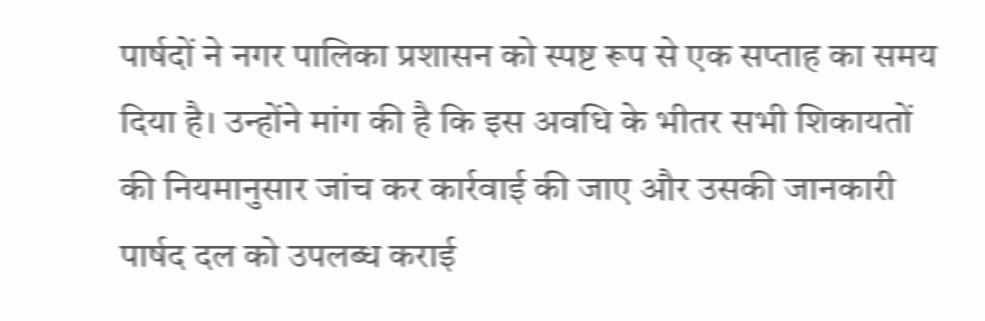पार्षदों ने नगर पालिका प्रशासन को स्पष्ट रूप से एक सप्ताह का समय दिया है। उन्होंने मांग की है कि इस अवधि के भीतर सभी शिकायतों की नियमानुसार जांच कर कार्रवाई की जाए और उसकी जानकारी पार्षद दल को उपलब्ध कराई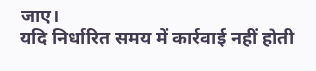जाए।
यदि निर्धारित समय में कार्रवाई नहीं होती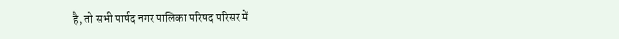है, तो सभी पार्षद नगर पालिका परिषद परिसर में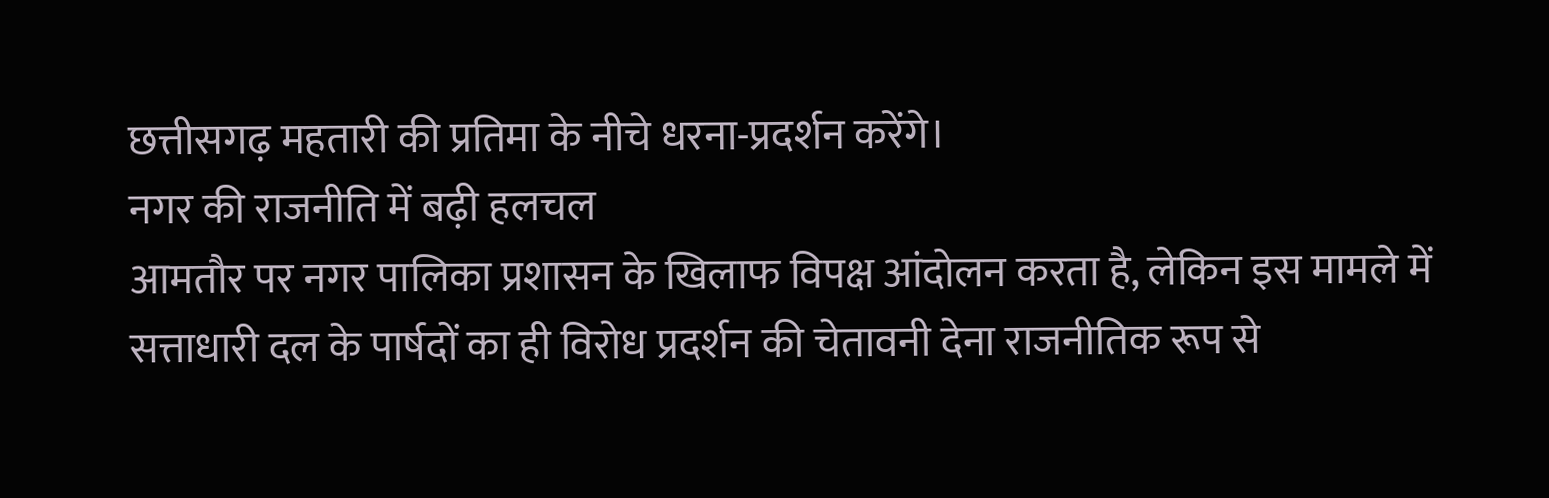छत्तीसगढ़ महतारी की प्रतिमा के नीचे धरना-प्रदर्शन करेंगे।
नगर की राजनीति में बढ़ी हलचल
आमतौर पर नगर पालिका प्रशासन के खिलाफ विपक्ष आंदोलन करता है, लेकिन इस मामले में सत्ताधारी दल के पार्षदों का ही विरोध प्रदर्शन की चेतावनी देना राजनीतिक रूप से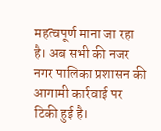महत्वपूर्ण माना जा रहा है। अब सभी की नजर नगर पालिका प्रशासन की आगामी कार्रवाई पर टिकी हुई है।